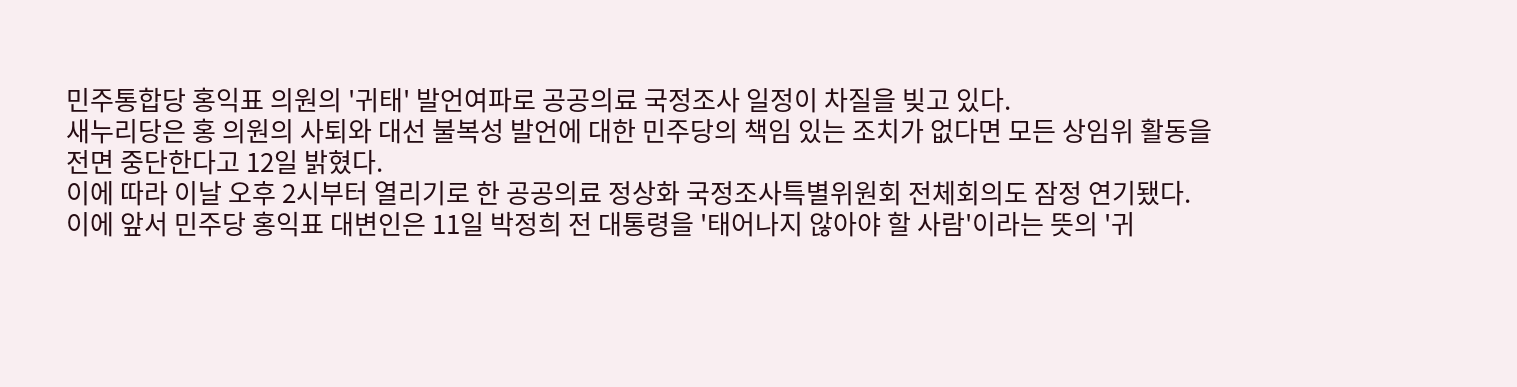민주통합당 홍익표 의원의 '귀태' 발언여파로 공공의료 국정조사 일정이 차질을 빚고 있다.
새누리당은 홍 의원의 사퇴와 대선 불복성 발언에 대한 민주당의 책임 있는 조치가 없다면 모든 상임위 활동을 전면 중단한다고 12일 밝혔다.
이에 따라 이날 오후 2시부터 열리기로 한 공공의료 정상화 국정조사특별위원회 전체회의도 잠정 연기됐다.
이에 앞서 민주당 홍익표 대변인은 11일 박정희 전 대통령을 '태어나지 않아야 할 사람'이라는 뜻의 '귀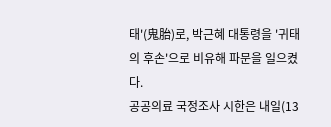태'(鬼胎)로, 박근혜 대통령을 '귀태의 후손'으로 비유해 파문을 일으켰다.
공공의료 국정조사 시한은 내일(13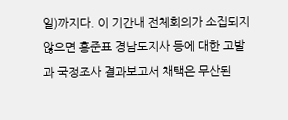일)까지다. 이 기간내 전체회의가 소집되지 않으면 홍준표 경남도지사 등에 대한 고발과 국정조사 결과보고서 채택은 무산된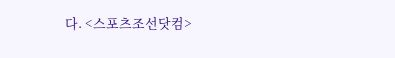다. <스포츠조선닷컴>